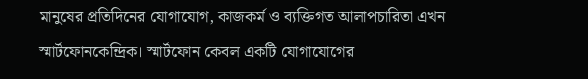মানুষের প্রতিদিনের যোগাযোগ, কাজকর্ম ও ব্যক্তিগত আলাপচারিতা এখন স্মার্টফোনকেন্দ্রিক। স্মার্টফোন কেবল একটি যোগাযোগের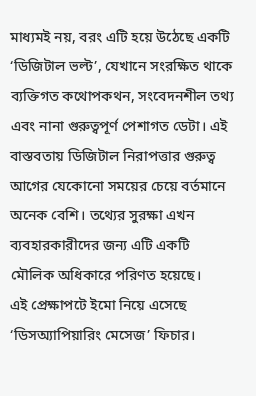মাধ্যমই নয়, বরং এটি হয়ে উঠেছে একটি ‘ডিজিটাল ভল্ট’, যেখানে সংরক্ষিত থাকে ব্যক্তিগত কথোপকথন, সংবেদনশীল তথ্য এবং নানা গুরুত্বপূর্ণ পেশাগত ডেটা। এই বাস্তবতায় ডিজিটাল নিরাপত্তার গুরুত্ব আগের যেকোনো সময়ের চেয়ে বর্তমানে অনেক বেশি। তথ্যের সুরক্ষা এখন ব্যবহারকারীদের জন্য এটি একটি মৌলিক অধিকারে পরিণত হয়েছে।
এই প্রেক্ষাপটে ইমো নিয়ে এসেছে ‘ডিসঅ্যাপিয়ারিং মেসেজ’ ফিচার।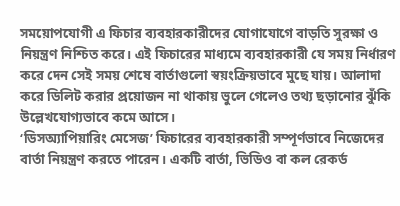সময়োপযোগী এ ফিচার ব্যবহারকারীদের যোগাযোগে বাড়তি সুরক্ষা ও নিয়ন্ত্রণ নিশ্চিত করে। এই ফিচারের মাধ্যমে ব্যবহারকারী যে সময় নির্ধারণ করে দেন সেই সময় শেষে বার্তাগুলো স্বয়ংক্রিয়ভাবে মুছে যায়। আলাদা করে ডিলিট করার প্রয়োজন না থাকায় ভুলে গেলেও তথ্য ছড়ানোর ঝুঁকি উল্লেখযোগ্যভাবে কমে আসে।
‘ডিসঅ্যাপিয়ারিং মেসেজ’ ফিচারের ব্যবহারকারী সম্পূর্ণভাবে নিজেদের বার্তা নিয়ন্ত্রণ করতে পারেন। একটি বার্তা, ভিডিও বা কল রেকর্ড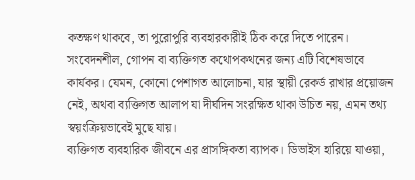কতক্ষণ থাকবে, তা পুরোপুরি ব্যবহারকারীই ঠিক করে দিতে পারেন। সংবেদনশীল, গোপন বা ব্যক্তিগত কথোপকথনের জন্য এটি বিশেষভাবে কার্যকর। যেমন, কোনো পেশাগত আলোচনা, যার স্থায়ী রেকর্ড রাখার প্রয়োজন নেই, অথবা ব্যক্তিগত আলাপ যা দীর্ঘদিন সংরক্ষিত থাকা উচিত নয়, এমন তথ্য স্বয়ংক্রিয়ভাবেই মুছে যায়।
ব্যক্তিগত ব্যবহারিক জীবনে এর প্রাসঙ্গিকতা ব্যাপক। ডিভাইস হারিয়ে যাওয়া,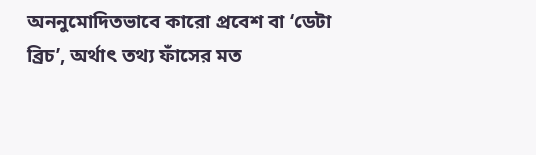অননুমোদিতভাবে কারো প্রবেশ বা ‘ডেটা ব্রিচ’, অর্থাৎ তথ্য ফাঁসের মত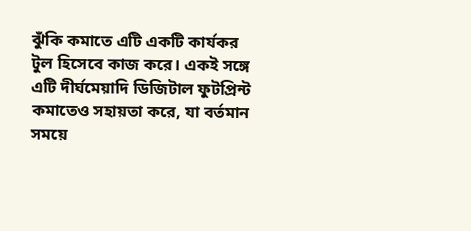ঝুঁকি কমাতে এটি একটি কার্যকর টুল হিসেবে কাজ করে। একই সঙ্গে এটি দীর্ঘমেয়াদি ডিজিটাল ফুটপ্রিন্ট কমাতেও সহায়তা করে, যা বর্তমান সময়ে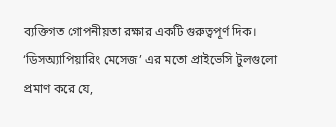ব্যক্তিগত গোপনীয়তা রক্ষার একটি গুরুত্বপূর্ণ দিক।
‘ডিসঅ্যাপিয়ারিং মেসেজ’ এর মতো প্রাইভেসি টুলগুলো প্রমাণ করে যে,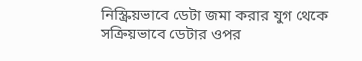নিস্ক্রিয়ভাবে ডেটা জমা করার যুগ থেকে সক্রিয়ভাবে ডেটার ওপর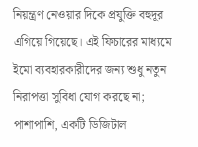নিয়ন্ত্রণ নেওয়ার দিকে প্রযুক্তি বহুদূর এগিয়ে গিয়েছে। এই ফিচারের মাধ্যমে ইমো ব্যবহারকারীদের জন্য শুধু নতুন নিরাপত্তা সুবিধা যোগ করছে না; পাশাপাশি, একটি ডিজিটাল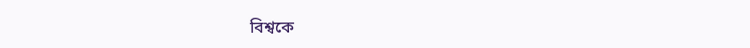বিশ্বকে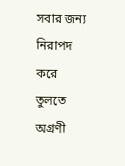সবার জন্য নিরাপদ করে তুলতে অগ্রণী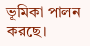ভূমিকা পালন করছে।